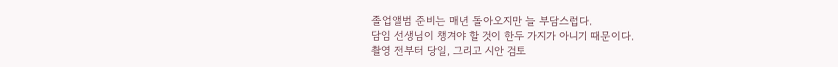졸업앨범 준비는 매년 돌아오지만 늘 부담스럽다.
담임 선생님이 챙겨야 할 것이 한두 가지가 아니기 때문이다.
촬영 전부터 당일, 그리고 시안 검토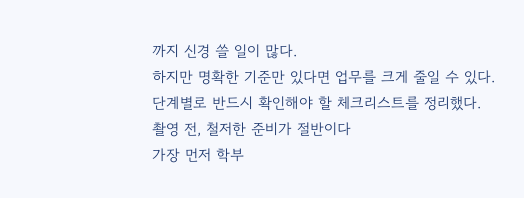까지 신경 쓸 일이 많다.
하지만 명확한 기준만 있다면 업무를 크게 줄일 수 있다.
단계별로 반드시 확인해야 할 체크리스트를 정리했다.
촬영 전, 철저한 준비가 절반이다
가장 먼저 학부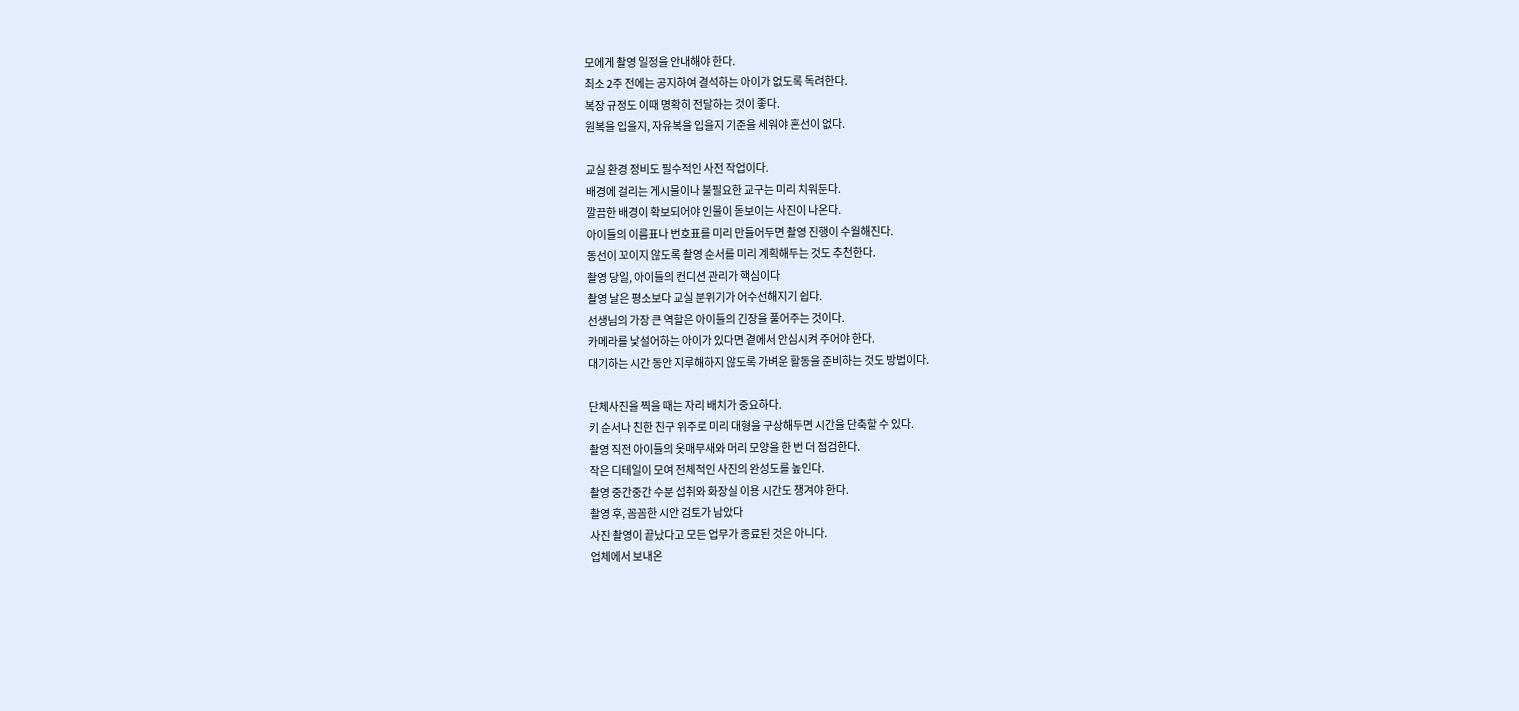모에게 촬영 일정을 안내해야 한다.
최소 2주 전에는 공지하여 결석하는 아이가 없도록 독려한다.
복장 규정도 이때 명확히 전달하는 것이 좋다.
원복을 입을지, 자유복을 입을지 기준을 세워야 혼선이 없다.

교실 환경 정비도 필수적인 사전 작업이다.
배경에 걸리는 게시물이나 불필요한 교구는 미리 치워둔다.
깔끔한 배경이 확보되어야 인물이 돋보이는 사진이 나온다.
아이들의 이름표나 번호표를 미리 만들어두면 촬영 진행이 수월해진다.
동선이 꼬이지 않도록 촬영 순서를 미리 계획해두는 것도 추천한다.
촬영 당일, 아이들의 컨디션 관리가 핵심이다
촬영 날은 평소보다 교실 분위기가 어수선해지기 쉽다.
선생님의 가장 큰 역할은 아이들의 긴장을 풀어주는 것이다.
카메라를 낯설어하는 아이가 있다면 곁에서 안심시켜 주어야 한다.
대기하는 시간 동안 지루해하지 않도록 가벼운 활동을 준비하는 것도 방법이다.

단체사진을 찍을 때는 자리 배치가 중요하다.
키 순서나 친한 친구 위주로 미리 대형을 구상해두면 시간을 단축할 수 있다.
촬영 직전 아이들의 옷매무새와 머리 모양을 한 번 더 점검한다.
작은 디테일이 모여 전체적인 사진의 완성도를 높인다.
촬영 중간중간 수분 섭취와 화장실 이용 시간도 챙겨야 한다.
촬영 후, 꼼꼼한 시안 검토가 남았다
사진 촬영이 끝났다고 모든 업무가 종료된 것은 아니다.
업체에서 보내온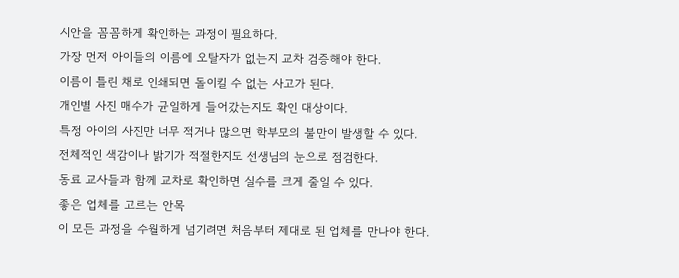시안을 꼼꼼하게 확인하는 과정이 필요하다.
가장 먼저 아이들의 이름에 오탈자가 없는지 교차 검증해야 한다.
이름이 틀린 채로 인쇄되면 돌이킬 수 없는 사고가 된다.
개인별 사진 매수가 균일하게 들어갔는지도 확인 대상이다.
특정 아이의 사진만 너무 적거나 많으면 학부모의 불만이 발생할 수 있다.
전체적인 색감이나 밝기가 적절한지도 선생님의 눈으로 점검한다.
동료 교사들과 함께 교차로 확인하면 실수를 크게 줄일 수 있다.
좋은 업체를 고르는 안목
이 모든 과정을 수월하게 넘기려면 처음부터 제대로 된 업체를 만나야 한다.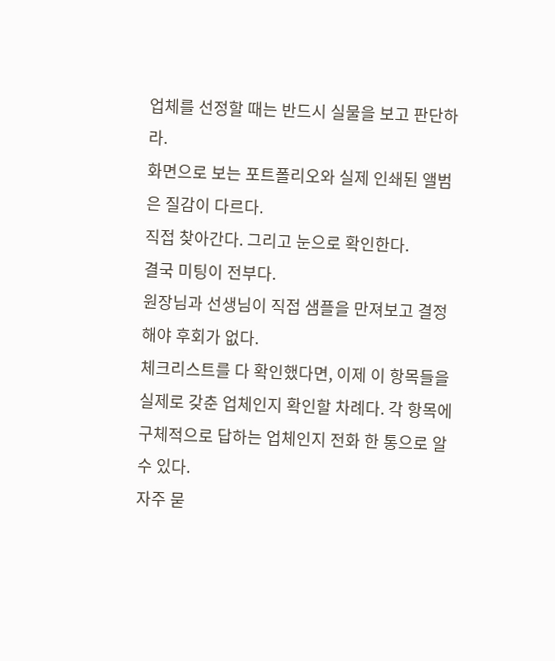업체를 선정할 때는 반드시 실물을 보고 판단하라.
화면으로 보는 포트폴리오와 실제 인쇄된 앨범은 질감이 다르다.
직접 찾아간다. 그리고 눈으로 확인한다.
결국 미팅이 전부다.
원장님과 선생님이 직접 샘플을 만져보고 결정해야 후회가 없다.
체크리스트를 다 확인했다면, 이제 이 항목들을 실제로 갖춘 업체인지 확인할 차례다. 각 항목에 구체적으로 답하는 업체인지 전화 한 통으로 알 수 있다.
자주 묻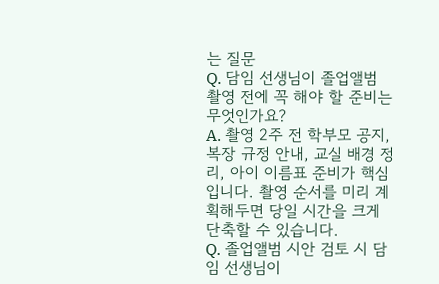는 질문
Q. 담임 선생님이 졸업앨범 촬영 전에 꼭 해야 할 준비는 무엇인가요?
A. 촬영 2주 전 학부모 공지, 복장 규정 안내, 교실 배경 정리, 아이 이름표 준비가 핵심입니다. 촬영 순서를 미리 계획해두면 당일 시간을 크게 단축할 수 있습니다.
Q. 졸업앨범 시안 검토 시 담임 선생님이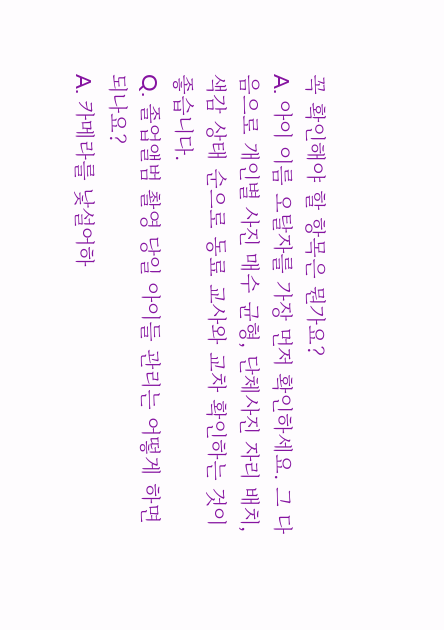꼭 확인해야 할 항목은 뭔가요?
A. 아이 이름 오탈자를 가장 먼저 확인하세요. 그 다음으로 개인별 사진 매수 균형, 단체사진 자리 배치, 색감 상태 순으로 동료 교사와 교차 확인하는 것이 좋습니다.
Q. 졸업앨범 촬영 당일 아이들 관리는 어떻게 하면 되나요?
A. 카메라를 낯설어하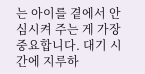는 아이를 곁에서 안심시켜 주는 게 가장 중요합니다. 대기 시간에 지루하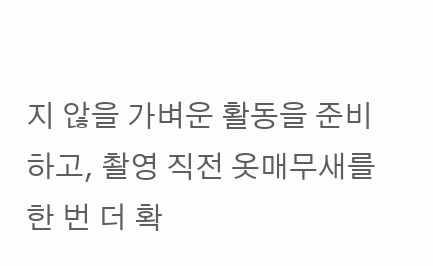지 않을 가벼운 활동을 준비하고, 촬영 직전 옷매무새를 한 번 더 확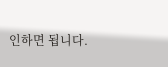인하면 됩니다.